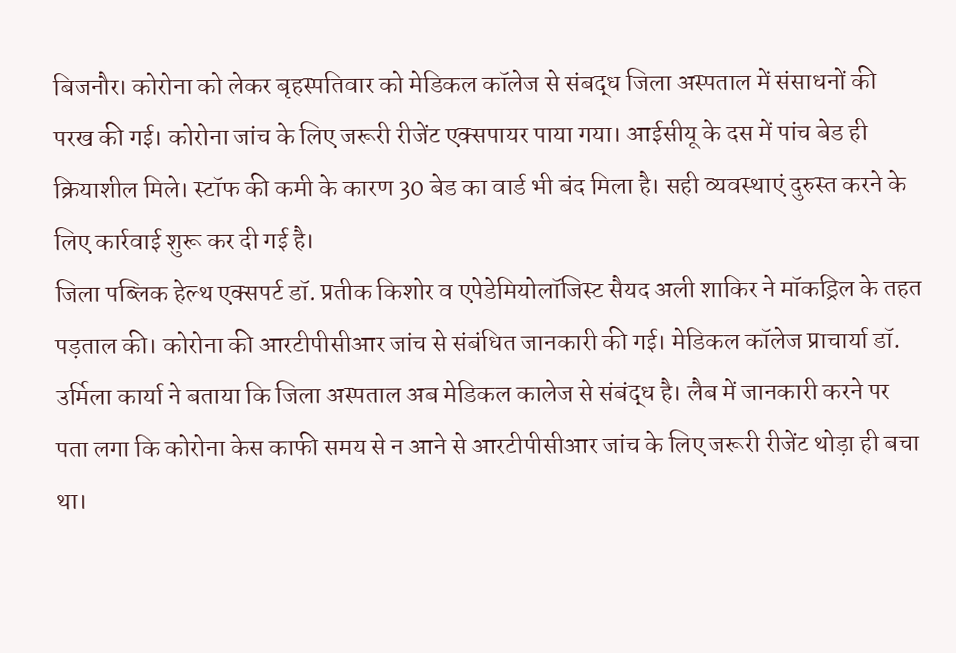बिजनौर। कोरोना को लेकर बृहस्पतिवार को मेडिकल कॉलेज से संबद्ध जिला अस्पताल में संसाधनों की परख की गई। कोरोना जांच के लिए जरूरी रीजेंट एक्सपायर पाया गया। आईसीयू के दस में पांच बेड ही क्रियाशील मिले। स्टॉफ की कमी के कारण 30 बेड का वार्ड भी बंद मिला है। सही व्यवस्थाएं दुरुस्त करने के लिए कार्रवाई शुरू कर दी गई है।
जिला पब्लिक हेल्थ एक्सपर्ट डॉ. प्रतीक किशोर व एपेडेमियोलॉजिस्ट सैयद अली शाकिर ने मॉकड्रिल के तहत पड़ताल की। कोरोना की आरटीपीसीआर जांच से संबंधित जानकारी की गई। मेडिकल कॉलेज प्राचार्या डॉ. उर्मिला कार्या ने बताया कि जिला अस्पताल अब मेडिकल कालेज से संबंद्ध है। लैब में जानकारी करने पर पता लगा कि कोरोना केस काफी समय से न आने से आरटीपीसीआर जांच के लिए जरूरी रीजेंट थोड़ा ही बचा था।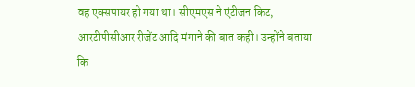वह एक्सपायर हो गया था। सीएमएस ने एंटीजन किट, आरटीपीसीआर रीजेंट आदि मंगाने की बात कही। उन्होंने बताया कि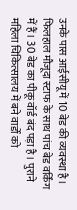उनके पास आईसीयू में 10 बेड की व्यवस्था है। फिलहाल मौजूदा स्टाफ के साथ पांच बेड वर्किंग में हैं। 30 बेड का पीकू वॉर्ड बंद पड़ा है। पुराने महिला चिकित्सालय में बने वार्डों को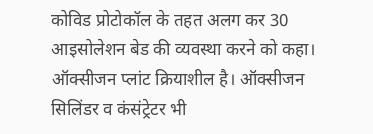कोविड प्रोटोकॉल के तहत अलग कर 30 आइसोलेशन बेड की व्यवस्था करने को कहा। ऑक्सीजन प्लांट क्रियाशील है। ऑक्सीजन सिलिंडर व कंसंट्रेटर भी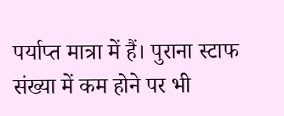पर्याप्त मात्रा में हैं। पुराना स्टाफ संख्या में कम होने पर भी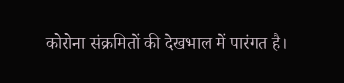कोरोना संक्रमितों की देखभाल में पारंगत है।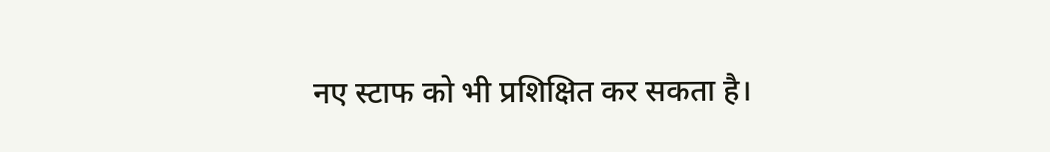नए स्टाफ को भी प्रशिक्षित कर सकता है।